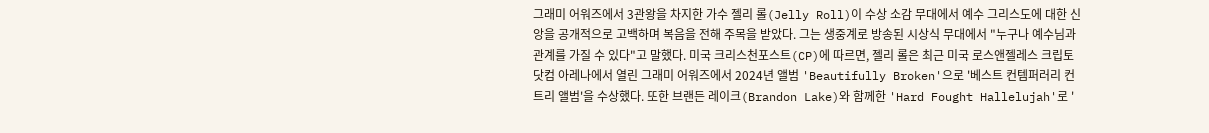그래미 어워즈에서 3관왕을 차지한 가수 젤리 롤(Jelly Roll)이 수상 소감 무대에서 예수 그리스도에 대한 신앙을 공개적으로 고백하며 복음을 전해 주목을 받았다. 그는 생중계로 방송된 시상식 무대에서 "누구나 예수님과 관계를 가질 수 있다"고 말했다. 미국 크리스천포스트(CP)에 따르면, 젤리 롤은 최근 미국 로스앤젤레스 크립토닷컴 아레나에서 열린 그래미 어워즈에서 2024년 앨범 'Beautifully Broken'으로 '베스트 컨템퍼러리 컨트리 앨범'을 수상했다. 또한 브랜든 레이크(Brandon Lake)와 함께한 'Hard Fought Hallelujah'로 '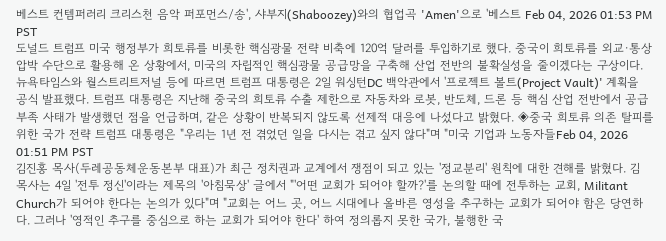베스트 컨템퍼러리 크리스천 음악 퍼포먼스/송', 샤부지(Shaboozey)와의 협업곡 'Amen'으로 '베스트 Feb 04, 2026 01:53 PM PST
도널드 트럼프 미국 행정부가 희토류를 비롯한 핵심광물 전략 비축에 120억 달러를 투입하기로 했다. 중국이 희토류를 외교·통상 압박 수단으로 활용해 온 상황에서, 미국의 자립적인 핵심광물 공급망을 구축해 산업 전반의 불확실성을 줄이겠다는 구상이다. 뉴욕타임스와 월스트리트저널 등에 따르면 트럼프 대통령은 2일 워싱턴DC 백악관에서 '프로젝트 볼트(Project Vault)' 계획을 공식 발표했다. 트럼프 대통령은 지난해 중국의 희토류 수출 제한으로 자동차와 로봇, 반도체, 드론 등 핵심 산업 전반에서 공급 부족 사태가 발생했던 점을 언급하며, 같은 상황이 반복되지 않도록 선제적 대응에 나섰다고 밝혔다. ◈중국 희토류 의존 탈피를 위한 국가 전략 트럼프 대통령은 "우리는 1년 전 겪었던 일을 다시는 겪고 싶지 않다"며 "미국 기업과 노동자들Feb 04, 2026 01:51 PM PST
김진홍 목사(두레공동체운동본부 대표)가 최근 정치권과 교계에서 쟁점이 되고 있는 '정교분리' 원칙에 대한 견해를 밝혔다. 김 목사는 4일 '전투 정신'이라는 제목의 '아침묵상' 글에서 "'어떤 교회가 되어야 할까?'를 논의할 때에 전투하는 교회, Militant Church가 되어야 한다는 논의가 있다"며 "교회는 어느 곳, 어느 시대에나 올바른 영성을 추구하는 교회가 되어야 함은 당연하다. 그러나 '영적인 추구를 중심으로 하는 교회가 되어야 한다' 하여 정의롭지 못한 국가, 불행한 국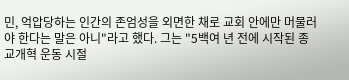민, 억압당하는 인간의 존엄성을 외면한 채로 교회 안에만 머물러야 한다는 말은 아니"라고 했다. 그는 "5백여 년 전에 시작된 종교개혁 운동 시절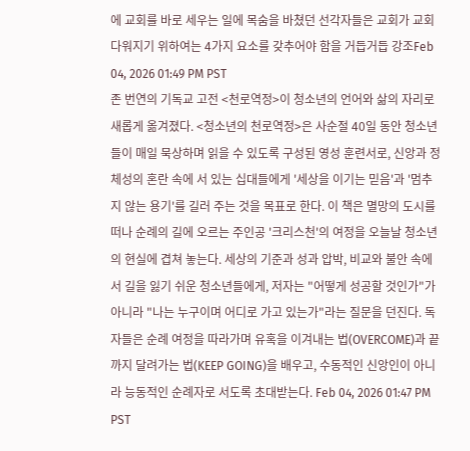에 교회를 바로 세우는 일에 목숨을 바쳤던 선각자들은 교회가 교회다워지기 위하여는 4가지 요소를 갖추어야 함을 거듭거듭 강조Feb 04, 2026 01:49 PM PST
존 번연의 기독교 고전 <천로역정>이 청소년의 언어와 삶의 자리로 새롭게 옮겨졌다. <청소년의 천로역정>은 사순절 40일 동안 청소년들이 매일 묵상하며 읽을 수 있도록 구성된 영성 훈련서로, 신앙과 정체성의 혼란 속에 서 있는 십대들에게 '세상을 이기는 믿음'과 '멈추지 않는 용기'를 길러 주는 것을 목표로 한다. 이 책은 멸망의 도시를 떠나 순례의 길에 오르는 주인공 '크리스천'의 여정을 오늘날 청소년의 현실에 겹쳐 놓는다. 세상의 기준과 성과 압박, 비교와 불안 속에서 길을 잃기 쉬운 청소년들에게, 저자는 "어떻게 성공할 것인가"가 아니라 "나는 누구이며 어디로 가고 있는가"라는 질문을 던진다. 독자들은 순례 여정을 따라가며 유혹을 이겨내는 법(OVERCOME)과 끝까지 달려가는 법(KEEP GOING)을 배우고, 수동적인 신앙인이 아니라 능동적인 순례자로 서도록 초대받는다. Feb 04, 2026 01:47 PM PST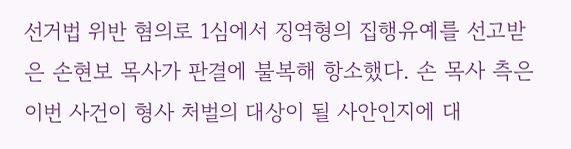선거법 위반 혐의로 1심에서 징역형의 집행유예를 선고받은 손현보 목사가 판결에 불복해 항소했다. 손 목사 측은 이번 사건이 형사 처벌의 대상이 될 사안인지에 대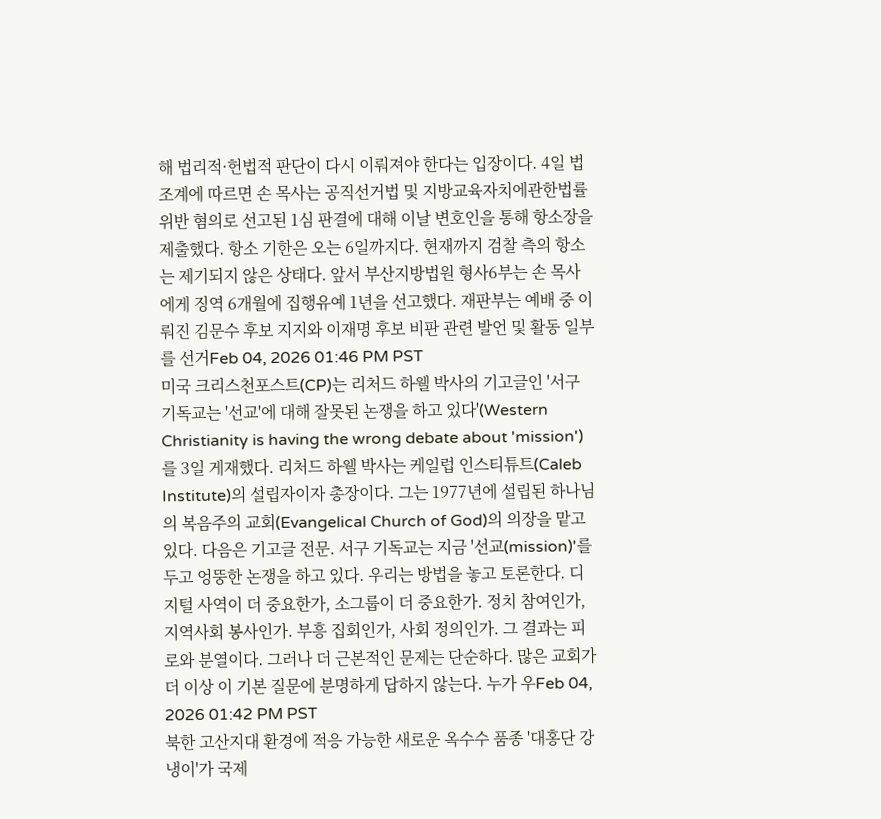해 법리적·헌법적 판단이 다시 이뤄져야 한다는 입장이다. 4일 법조계에 따르면 손 목사는 공직선거법 및 지방교육자치에관한법률 위반 혐의로 선고된 1심 판결에 대해 이날 변호인을 통해 항소장을 제출했다. 항소 기한은 오는 6일까지다. 현재까지 검찰 측의 항소는 제기되지 않은 상태다. 앞서 부산지방법원 형사6부는 손 목사에게 징역 6개월에 집행유예 1년을 선고했다. 재판부는 예배 중 이뤄진 김문수 후보 지지와 이재명 후보 비판 관련 발언 및 활동 일부를 선거Feb 04, 2026 01:46 PM PST
미국 크리스천포스트(CP)는 리처드 하웰 박사의 기고글인 '서구 기독교는 '선교'에 대해 잘못된 논쟁을 하고 있다'(Western Christianity is having the wrong debate about 'mission')를 3일 게재했다. 리처드 하웰 박사는 케일럽 인스티튜트(Caleb Institute)의 설립자이자 총장이다. 그는 1977년에 설립된 하나님의 복음주의 교회(Evangelical Church of God)의 의장을 맡고 있다. 다음은 기고글 전문. 서구 기독교는 지금 '선교(mission)'를 두고 엉뚱한 논쟁을 하고 있다. 우리는 방법을 놓고 토론한다. 디지털 사역이 더 중요한가, 소그룹이 더 중요한가. 정치 참여인가, 지역사회 봉사인가. 부흥 집회인가, 사회 정의인가. 그 결과는 피로와 분열이다. 그러나 더 근본적인 문제는 단순하다. 많은 교회가 더 이상 이 기본 질문에 분명하게 답하지 않는다. 누가 우Feb 04, 2026 01:42 PM PST
북한 고산지대 환경에 적응 가능한 새로운 옥수수 품종 '대홍단 강냉이'가 국제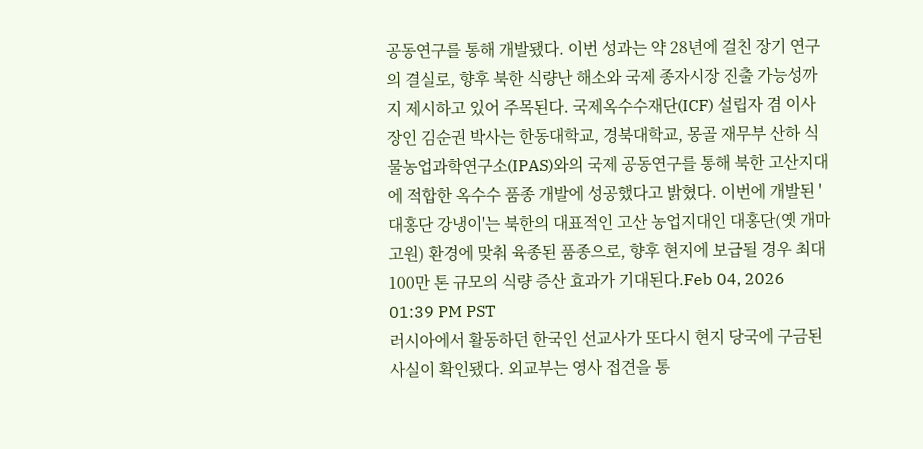공동연구를 통해 개발됐다. 이번 성과는 약 28년에 걸친 장기 연구의 결실로, 향후 북한 식량난 해소와 국제 종자시장 진출 가능성까지 제시하고 있어 주목된다. 국제옥수수재단(ICF) 설립자 겸 이사장인 김순권 박사는 한동대학교, 경북대학교, 몽골 재무부 산하 식물농업과학연구소(IPAS)와의 국제 공동연구를 통해 북한 고산지대에 적합한 옥수수 품종 개발에 성공했다고 밝혔다. 이번에 개발된 '대홍단 강냉이'는 북한의 대표적인 고산 농업지대인 대홍단(옛 개마고원) 환경에 맞춰 육종된 품종으로, 향후 현지에 보급될 경우 최대 100만 톤 규모의 식량 증산 효과가 기대된다.Feb 04, 2026 01:39 PM PST
러시아에서 활동하던 한국인 선교사가 또다시 현지 당국에 구금된 사실이 확인됐다. 외교부는 영사 접견을 통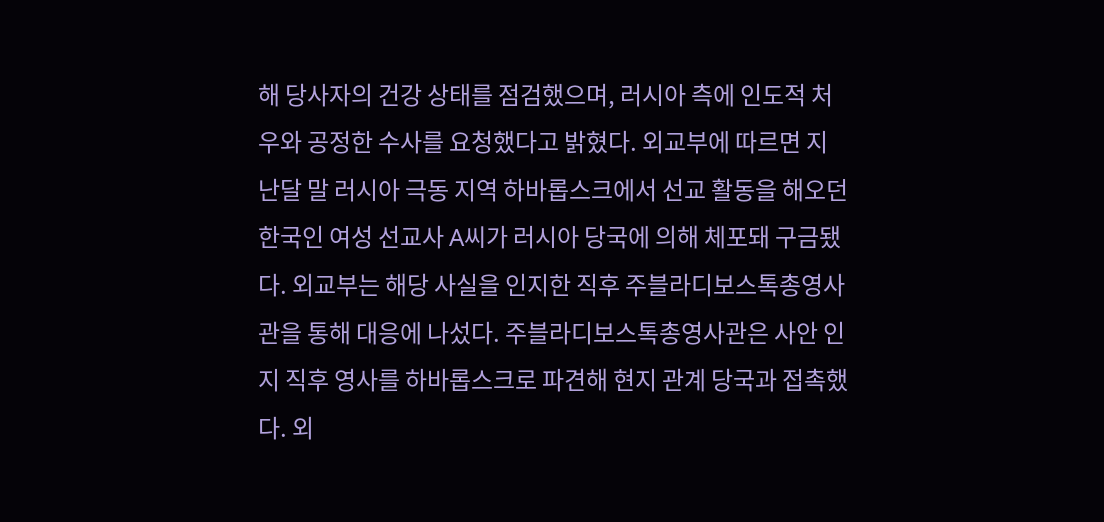해 당사자의 건강 상태를 점검했으며, 러시아 측에 인도적 처우와 공정한 수사를 요청했다고 밝혔다. 외교부에 따르면 지난달 말 러시아 극동 지역 하바롭스크에서 선교 활동을 해오던 한국인 여성 선교사 A씨가 러시아 당국에 의해 체포돼 구금됐다. 외교부는 해당 사실을 인지한 직후 주블라디보스톡총영사관을 통해 대응에 나섰다. 주블라디보스톡총영사관은 사안 인지 직후 영사를 하바롭스크로 파견해 현지 관계 당국과 접촉했다. 외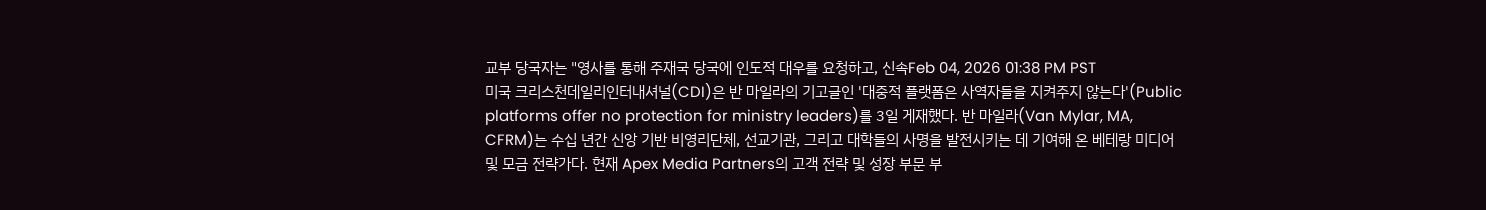교부 당국자는 "영사를 통해 주재국 당국에 인도적 대우를 요청하고, 신속Feb 04, 2026 01:38 PM PST
미국 크리스천데일리인터내셔널(CDI)은 반 마일라의 기고글인 '대중적 플랫폼은 사역자들을 지켜주지 않는다'(Public platforms offer no protection for ministry leaders)를 3일 게재했다. 반 마일라(Van Mylar, MA, CFRM)는 수십 년간 신앙 기반 비영리단체, 선교기관, 그리고 대학들의 사명을 발전시키는 데 기여해 온 베테랑 미디어 및 모금 전략가다. 현재 Apex Media Partners의 고객 전략 및 성장 부문 부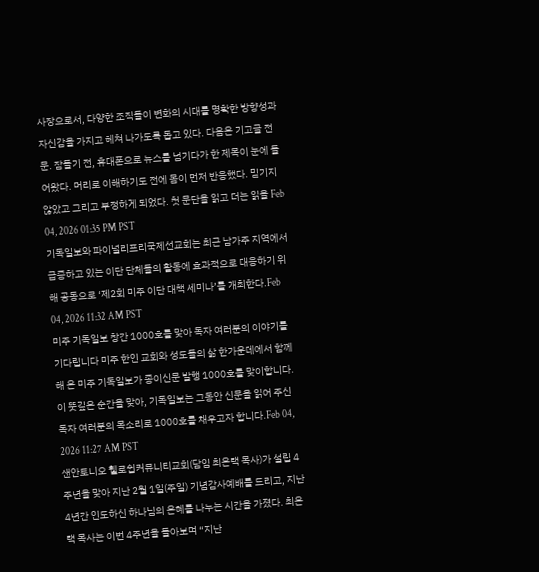사장으로서, 다양한 조직들이 변화의 시대를 명확한 방향성과 자신감을 가지고 헤쳐 나가도록 돕고 있다. 다음은 기고글 전문. 잠들기 전, 휴대폰으로 뉴스를 넘기다가 한 제목이 눈에 들어왔다. 머리로 이해하기도 전에 몸이 먼저 반응했다. 믿기지 않았고 그리고 부정하게 되었다. 첫 문단을 읽고 더는 읽을 Feb 04, 2026 01:35 PM PST
기독일보와 파이널리프리국제선교회는 최근 남가주 지역에서 급증하고 있는 이단 단체들의 활동에 효과적으로 대응하기 위해 공동으로 ‘제2회 미주 이단 대책 세미나’를 개최한다.Feb 04, 2026 11:32 AM PST
미주 기독일보 창간 1000호를 맞아 독자 여러분의 이야기를 기다립니다 미주 한인 교회와 성도들의 삶 한가운데에서 함께해 온 미주 기독일보가 종이신문 발행 1000호를 맞이합니다. 이 뜻깊은 순간을 맞아, 기독일보는 그동안 신문을 읽어 주신 독자 여러분의 목소리로 1000호를 채우고자 합니다.Feb 04, 2026 11:27 AM PST
샌안토니오 휄로쉽커뮤니티교회(담임 최은택 목사)가 설립 4주년을 맞아 지난 2월 1일(주일) 기념감사예배를 드리고, 지난 4년간 인도하신 하나님의 은혜를 나누는 시간을 가졌다. 최은택 목사는 이번 4주년을 돌아보며 “지난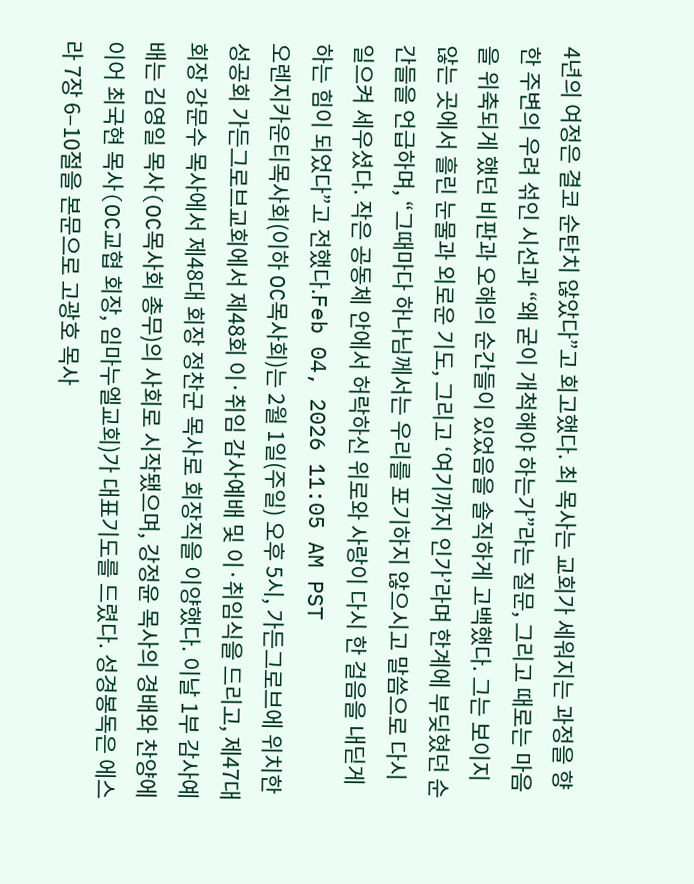4년의 여정은 결코 순탄치 않았다”고 회고했다. 최 목사는 교회가 세워지는 과정을 향한 주변의 우려 섞인 시선과 “왜 굳이 개척해야 하는가”라는 질문, 그리고 때로는 마음을 위축되게 했던 비판과 오해의 순간들이 있었음을 솔직하게 고백했다. 그는 보이지 않는 곳에서 흘린 눈물과 외로운 기도, 그리고 ‘여기까지 인가’라며 한계에 부딪혔던 순간들을 언급하며, “그때마다 하나님께서는 우리를 포기하지 않으시고 말씀으로 다시 일으켜 세우셨다. 작은 공동체 안에서 허락하신 위로와 사랑이 다시 한 걸음을 내딛게 하는 힘이 되었다”고 전했다.Feb 04, 2026 11:05 AM PST
오렌지카운티목사회(이하 OC목사회)는 2월 1일(주일) 오후 5시, 가든그로브에 위치한 성공회 가든그로브교회에서 제48회 이·취임 감사예배 및 이·취임식을 드리고, 제47대 회장 강문수 목사에서 제48대 회장 정찬군 목사로 회장직을 이양했다. 이날 1부 감사예배는 김영일 목사(OC목사회 총무)의 사회로 시작됐으며, 강정윤 목사의 경배와 찬양에 이어 최국현 목사(OC교협 회장, 임마누엘교회)가 대표기도를 드렸다. 성경봉독은 에스라 7장 6–10절을 본문으로 고광호 목사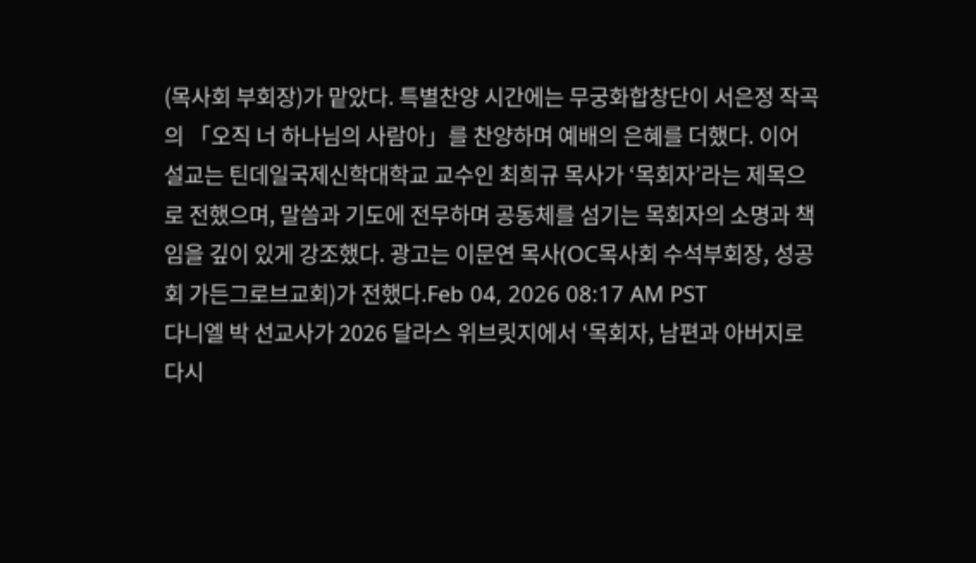(목사회 부회장)가 맡았다. 특별찬양 시간에는 무궁화합창단이 서은정 작곡의 「오직 너 하나님의 사람아」를 찬양하며 예배의 은혜를 더했다. 이어 설교는 틴데일국제신학대학교 교수인 최희규 목사가 ‘목회자’라는 제목으로 전했으며, 말씀과 기도에 전무하며 공동체를 섬기는 목회자의 소명과 책임을 깊이 있게 강조했다. 광고는 이문연 목사(OC목사회 수석부회장, 성공회 가든그로브교회)가 전했다.Feb 04, 2026 08:17 AM PST
다니엘 박 선교사가 2026 달라스 위브릿지에서 ‘목회자, 남편과 아버지로 다시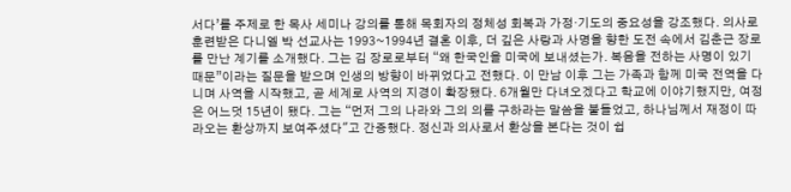서다’를 주제로 한 목사 세미나 강의를 통해 목회자의 정체성 회복과 가정·기도의 중요성을 강조했다. 의사로 훈련받은 다니엘 박 선교사는 1993~1994년 결혼 이후, 더 깊은 사랑과 사명을 향한 도전 속에서 김춘근 장로를 만난 계기를 소개했다. 그는 김 장로로부터 “왜 한국인을 미국에 보내셨는가. 복음을 전하는 사명이 있기 때문”이라는 질문을 받으며 인생의 방향이 바뀌었다고 전했다. 이 만남 이후 그는 가족과 함께 미국 전역을 다니며 사역을 시작했고, 곧 세계로 사역의 지경이 확장됐다. 6개월만 다녀오겠다고 학교에 이야기했지만, 여정은 어느덧 15년이 됐다. 그는 “먼저 그의 나라와 그의 의를 구하라는 말씀을 붙들었고, 하나님께서 재정이 따라오는 환상까지 보여주셨다"고 간증했다. 정신과 의사로서 환상을 본다는 것이 쉽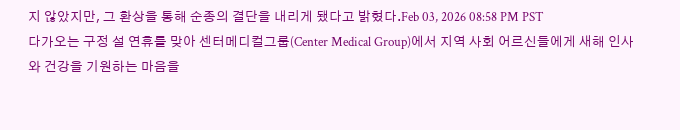지 않았지만, 그 환상을 통해 순종의 결단을 내리게 됐다고 밝혔다.Feb 03, 2026 08:58 PM PST
다가오는 구정 설 연휴를 맞아 센터메디컬그룹(Center Medical Group)에서 지역 사회 어르신들에게 새해 인사와 건강을 기원하는 마음을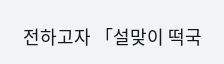전하고자 「설맞이 떡국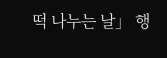떡 나누는 날」 행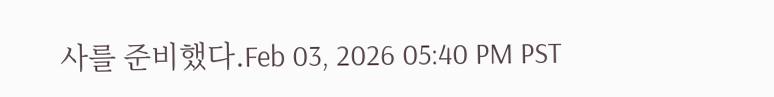사를 준비했다.Feb 03, 2026 05:40 PM PST